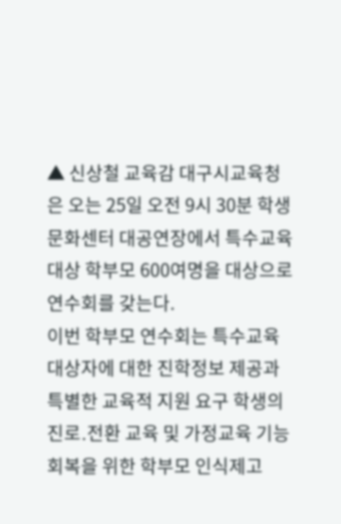▲ 신상철 교육감 대구시교육청은 오는 25일 오전 9시 30분 학생문화센터 대공연장에서 특수교육대상 학부모 600여명을 대상으로 연수회를 갖는다.
이번 학부모 연수회는 특수교육대상자에 대한 진학정보 제공과 특별한 교육적 지원 요구 학생의 진로․전환 교육 및 가정교육 기능회복을 위한 학부모 인식제고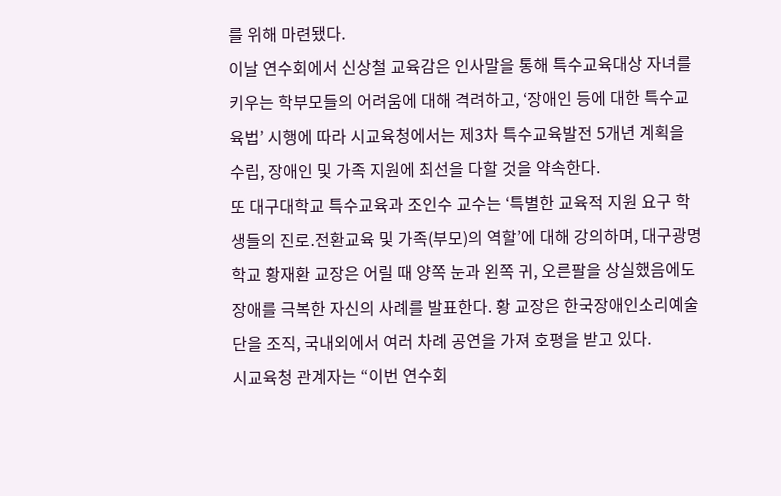를 위해 마련됐다.
이날 연수회에서 신상철 교육감은 인사말을 통해 특수교육대상 자녀를 키우는 학부모들의 어려움에 대해 격려하고, ‘장애인 등에 대한 특수교육법’ 시행에 따라 시교육청에서는 제3차 특수교육발전 5개년 계획을 수립, 장애인 및 가족 지원에 최선을 다할 것을 약속한다.
또 대구대학교 특수교육과 조인수 교수는 ‘특별한 교육적 지원 요구 학생들의 진로․전환교육 및 가족(부모)의 역할’에 대해 강의하며, 대구광명학교 황재환 교장은 어릴 때 양쪽 눈과 왼쪽 귀, 오른팔을 상실했음에도 장애를 극복한 자신의 사례를 발표한다. 황 교장은 한국장애인소리예술단을 조직, 국내외에서 여러 차례 공연을 가져 호평을 받고 있다.
시교육청 관계자는 “이번 연수회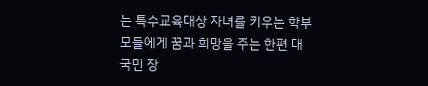는 특수교육대상 자녀를 키우는 학부모들에게 꿈과 희망을 주는 한편 대 국민 장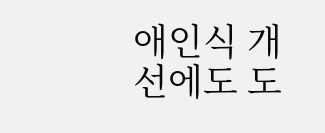애인식 개선에도 도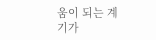움이 되는 계기가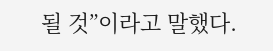될 것”이라고 말했다.